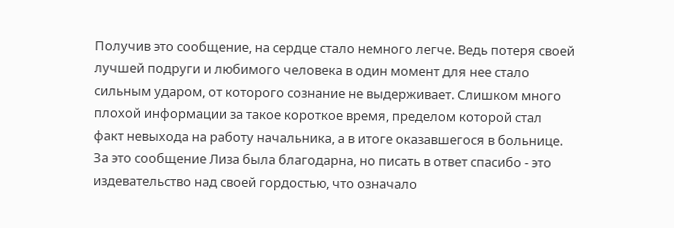Получив это сообщение, на сердце стало немного легче. Ведь потеря своей лучшей подруги и любимого человека в один момент для нее стало сильным ударом, от которого сознание не выдерживает. Слишком много плохой информации за такое короткое время, пределом которой стал факт невыхода на работу начальника, а в итоге оказавшегося в больнице. За это сообщение Лиза была благодарна, но писать в ответ спасибо - это издевательство над своей гордостью, что означало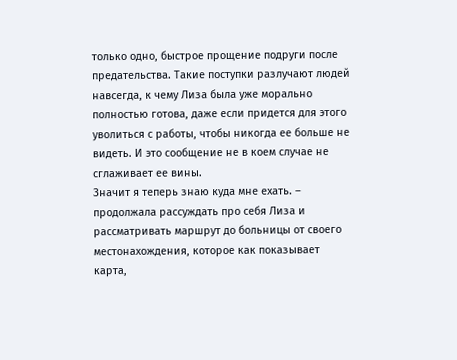только одно, быстрое прощение подруги после предательства. Такие поступки разлучают людей навсегда, к чему Лиза была уже морально полностью готова, даже если придется для этого уволиться с работы, чтобы никогда ее больше не видеть. И это сообщение не в коем случае не сглаживает ее вины.
Значит я теперь знаю куда мне ехать. – продолжала рассуждать про себя Лиза и рассматривать маршрут до больницы от своего местонахождения, которое как показывает карта,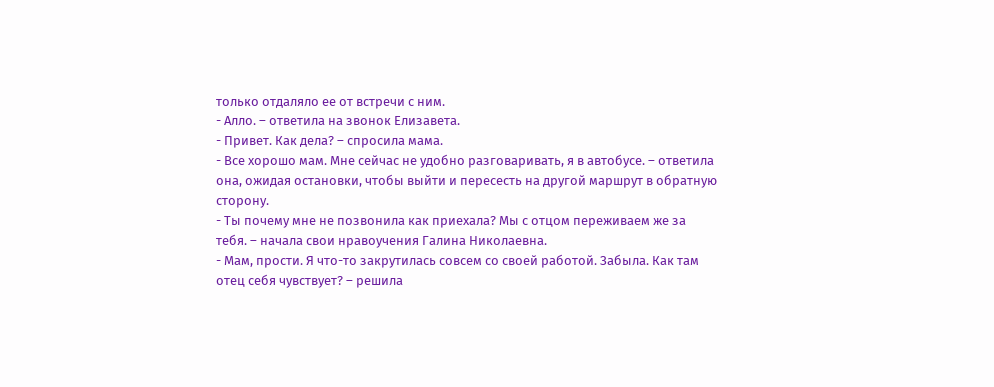только отдаляло ее от встречи с ним.
- Алло. – ответила на звонок Елизавета.
- Привет. Как дела? – спросила мама.
- Все хорошо мам. Мне сейчас не удобно разговаривать, я в автобусе. – ответила она, ожидая остановки, чтобы выйти и пересесть на другой маршрут в обратную сторону.
- Ты почему мне не позвонила как приехала? Мы с отцом переживаем же за тебя. – начала свои нравоучения Галина Николаевна.
- Мам, прости. Я что-то закрутилась совсем со своей работой. Забыла. Как там отец себя чувствует? – решила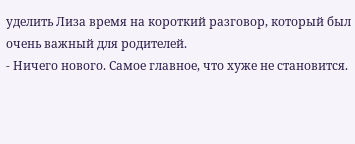уделить Лиза время на короткий разговор, который был очень важный для родителей.
- Ничего нового. Самое главное, что хуже не становится.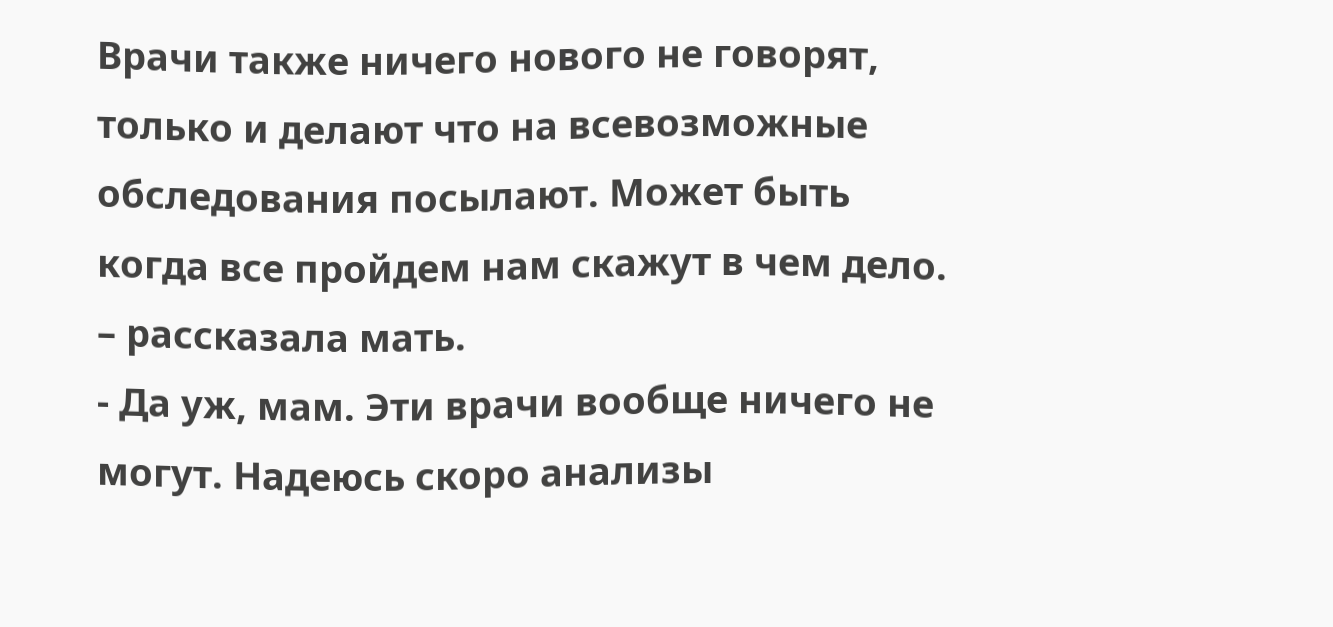Врачи также ничего нового не говорят, только и делают что на всевозможные обследования посылают. Может быть когда все пройдем нам скажут в чем дело. – рассказала мать.
- Да уж, мам. Эти врачи вообще ничего не могут. Надеюсь скоро анализы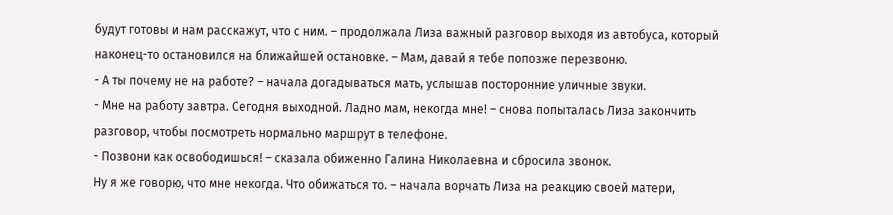будут готовы и нам расскажут, что с ним. – продолжала Лиза важный разговор выходя из автобуса, который наконец-то остановился на ближайшей остановке. – Мам, давай я тебе попозже перезвоню.
- А ты почему не на работе? – начала догадываться мать, услышав посторонние уличные звуки.
- Мне на работу завтра. Сегодня выходной. Ладно мам, некогда мне! – снова попыталась Лиза закончить разговор, чтобы посмотреть нормально маршрут в телефоне.
- Позвони как освободишься! – сказала обиженно Галина Николаевна и сбросила звонок.
Ну я же говорю, что мне некогда. Что обижаться то. – начала ворчать Лиза на реакцию своей матери,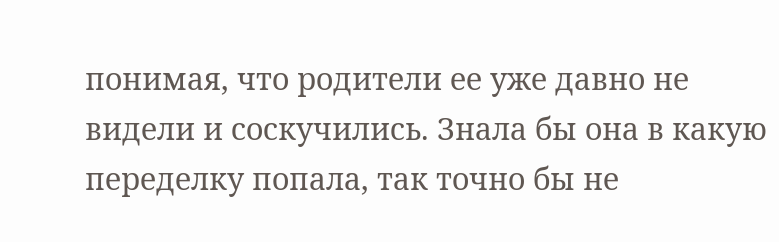понимая, что родители ее уже давно не видели и соскучились. Знала бы она в какую переделку попала, так точно бы не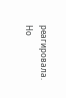реагировала. Но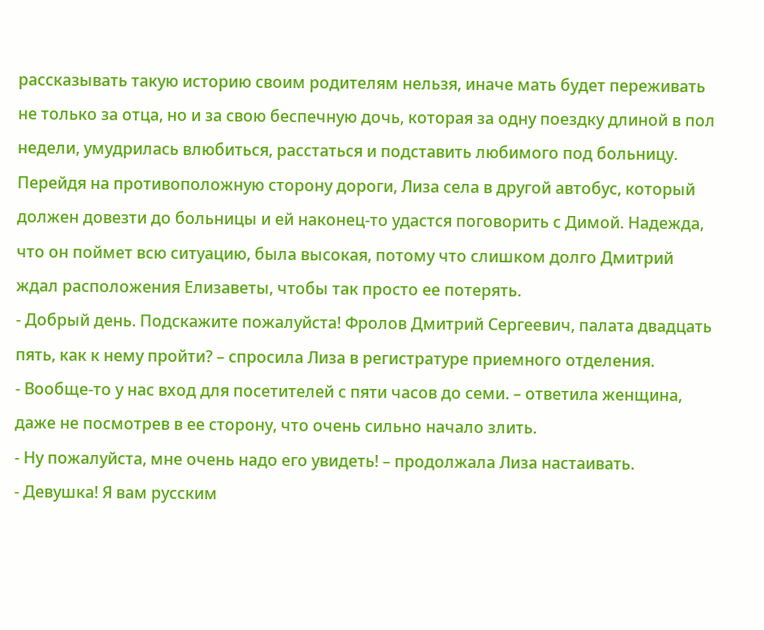рассказывать такую историю своим родителям нельзя, иначе мать будет переживать не только за отца, но и за свою беспечную дочь, которая за одну поездку длиной в пол недели, умудрилась влюбиться, расстаться и подставить любимого под больницу.
Перейдя на противоположную сторону дороги, Лиза села в другой автобус, который должен довезти до больницы и ей наконец-то удастся поговорить с Димой. Надежда, что он поймет всю ситуацию, была высокая, потому что слишком долго Дмитрий ждал расположения Елизаветы, чтобы так просто ее потерять.
- Добрый день. Подскажите пожалуйста! Фролов Дмитрий Сергеевич, палата двадцать пять, как к нему пройти? – спросила Лиза в регистратуре приемного отделения.
- Вообще-то у нас вход для посетителей с пяти часов до семи. – ответила женщина, даже не посмотрев в ее сторону, что очень сильно начало злить.
- Ну пожалуйста, мне очень надо его увидеть! – продолжала Лиза настаивать.
- Девушка! Я вам русским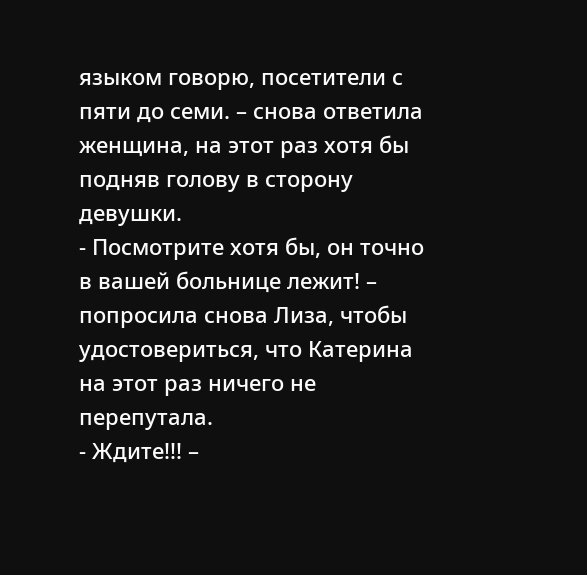языком говорю, посетители с пяти до семи. – снова ответила женщина, на этот раз хотя бы подняв голову в сторону девушки.
- Посмотрите хотя бы, он точно в вашей больнице лежит! – попросила снова Лиза, чтобы удостовериться, что Катерина на этот раз ничего не перепутала.
- Ждите!!! –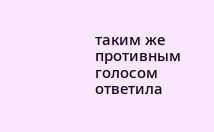таким же противным голосом ответила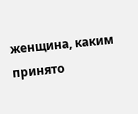женщина, каким принято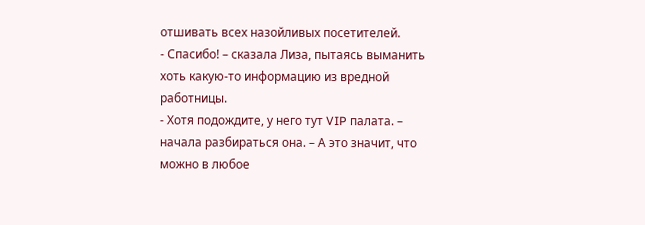отшивать всех назойливых посетителей.
- Спасибо! – сказала Лиза, пытаясь выманить хоть какую-то информацию из вредной работницы.
- Хотя подождите, у него тут VIP палата. – начала разбираться она. – А это значит, что можно в любое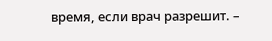время, если врач разрешит. –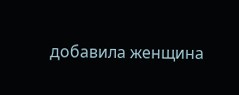добавила женщина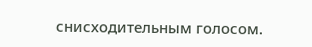снисходительным голосом.